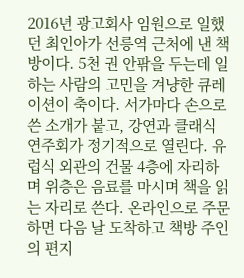2016년 광고회사 임원으로 일했던 최인아가 선릉역 근처에 낸 책방이다. 5천 권 안팎을 두는데 일하는 사람의 고민을 겨냥한 큐레이션이 축이다. 서가마다 손으로 쓴 소개가 붙고, 강연과 클래식 연주회가 정기적으로 열린다. 유럽식 외관의 건물 4층에 자리하며 위층은 음료를 마시며 책을 읽는 자리로 쓴다. 온라인으로 주문하면 다음 날 도착하고 책방 주인의 편지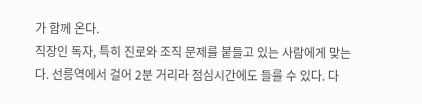가 함께 온다.
직장인 독자, 특히 진로와 조직 문제를 붙들고 있는 사람에게 맞는다. 선릉역에서 걸어 2분 거리라 점심시간에도 들를 수 있다. 다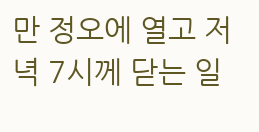만 정오에 열고 저녁 7시께 닫는 일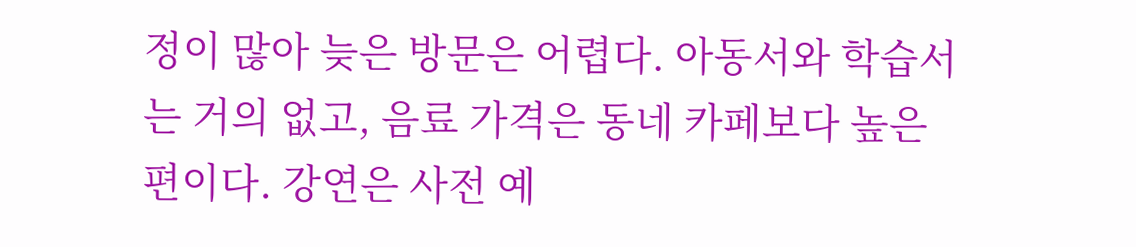정이 많아 늦은 방문은 어렵다. 아동서와 학습서는 거의 없고, 음료 가격은 동네 카페보다 높은 편이다. 강연은 사전 예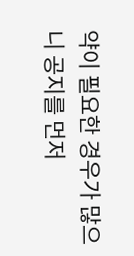약이 필요한 경우가 많으니 공지를 먼저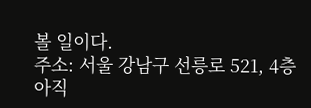볼 일이다.
주소: 서울 강남구 선릉로 521, 4층
아직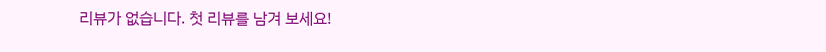리뷰가 없습니다. 첫 리뷰를 남겨 보세요!